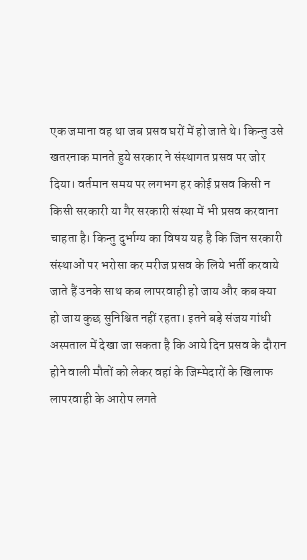एक जमाना वह था जब प्रसव घरों में हो जाते थे। किन्तु उसे खतरनाक मानते हुये सरकार ने संस्थागत प्रसव पर जोर दिया। वर्तमान समय पर लगभग हर कोई प्रसव किसी न किसी सरकारी या गैर सरकारी संस्था में भी प्रसव करवाना चाहता है। किन्तु दुर्भाग्य का विषय यह है कि जिन सरकारी संस्थाओं पर भरोसा कर मरीज प्रसव के लिये भर्ती करवाये जाते हैं उनके साथ कब लापरवाही हो जाय और कब क्या हो जाय कुछ सुनिश्चित नहीं रहता। इतने बड़े संजय गांधी अस्पताल में देखा जा सकता है कि आये दिन प्रसव के दौरान होने वाली मौतों को लेकर वहां के जिम्मेदारों के खिलाफ लापरवाही के आरोप लगते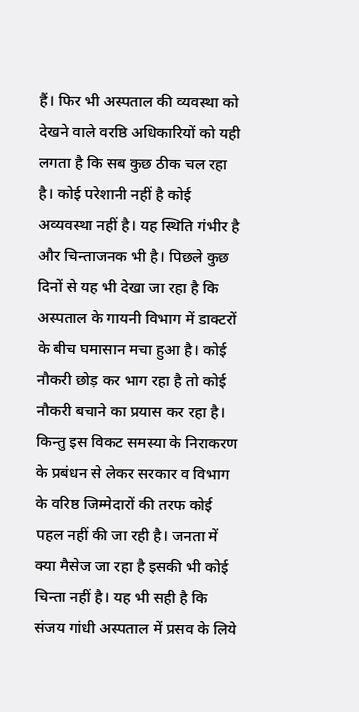हैं। फिर भी अस्पताल की व्यवस्था को देखने वाले वरष्ठि अधिकारियों को यही लगता है कि सब कुछ ठीक चल रहा है। कोई परेशानी नहीं है कोई अव्यवस्था नहीं है। यह स्थिति गंभीर है और चिन्ताजनक भी है। पिछले कुछ दिनों से यह भी देखा जा रहा है कि अस्पताल के गायनी विभाग में डाक्टरों के बीच घमासान मचा हुआ है। कोई नौकरी छोड़ कर भाग रहा है तो कोई नौकरी बचाने का प्रयास कर रहा है। किन्तु इस विकट समस्या के निराकरण के प्रबंधन से लेकर सरकार व विभाग के वरिष्ठ जिम्मेदारों की तरफ कोई पहल नहीं की जा रही है। जनता में क्या मैसेज जा रहा है इसकी भी कोई चिन्ता नहीं है। यह भी सही है कि संजय गांधी अस्पताल में प्रसव के लिये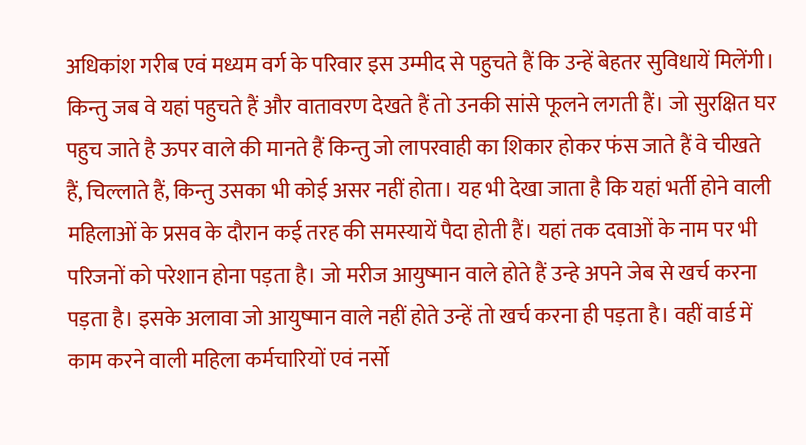अधिकांश गरीब एवं मध्यम वर्ग के परिवार इस उम्मीद से पहुचते हैं कि उन्हें बेहतर सुविधायें मिलेंगी। किन्तु जब वे यहां पहुचते हैं और वातावरण देखते हैं तो उनकी सांसे फूलने लगती हैं। जो सुरक्षित घर पहुच जाते है ऊपर वाले की मानते हैं किन्तु जो लापरवाही का शिकार होकर फंस जाते हैं वे चीखते हैं, चिल्लाते हैं, किन्तु उसका भी कोई असर नहीं होता। यह भी देखा जाता है कि यहां भर्ती होने वाली महिलाओं के प्रसव के दौरान कई तरह की समस्यायें पैदा होती हैं। यहां तक दवाओं के नाम पर भी परिजनों को परेशान होना पड़ता है। जो मरीज आयुष्मान वाले होते हैं उन्हे अपने जेब से खर्च करना पड़ता है। इसके अलावा जो आयुष्मान वाले नहीं होते उन्हें तो खर्च करना ही पड़ता है। वहीं वार्ड में काम करने वाली महिला कर्मचारियों एवं नर्सो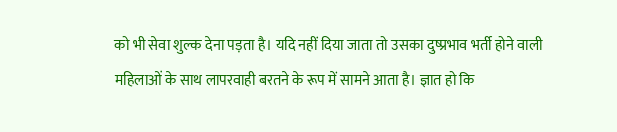को भी सेवा शुल्क देना पड़ता है। यदि नहीं दिया जाता तो उसका दुष्प्रभाव भर्ती होने वाली महिलाओं के साथ लापरवाही बरतने के रूप में सामने आता है। ज्ञात हो कि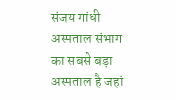संजय गांधी अस्पताल संभाग का सबसे बड़ा अस्पताल है जहां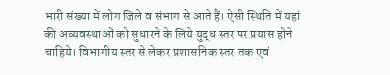भारी संख्या में लोग जिले व संभाग से आते हैं। ऐसी स्थिति में यहां की अव्यवस्थाओं को सुधारने के लिये युद्ध स्तर पर प्रयास होने चाहिये। विभागीय स्तर से लेकर प्रशासनिक स्तर तक एवं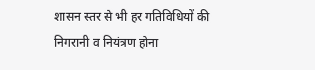शासन स्तर से भी हर गतिविधियों की निगरानी व नियंत्रण होना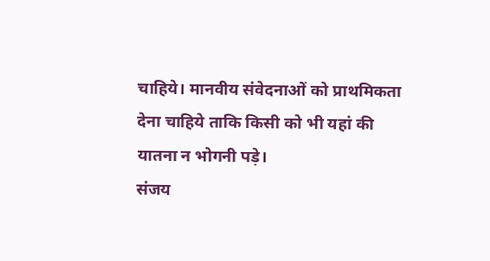चाहिये। मानवीय संवेदनाओं को प्राथमिकता देना चाहिये ताकि किसी को भी यहां की यातना न भोगनी पड़े।
संजय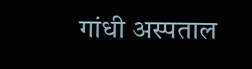गांधी अस्पताल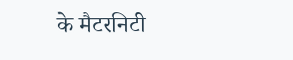के मैटरनिटी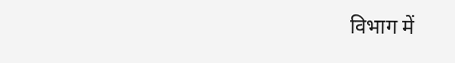विभाग में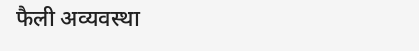फैली अव्यवस्था